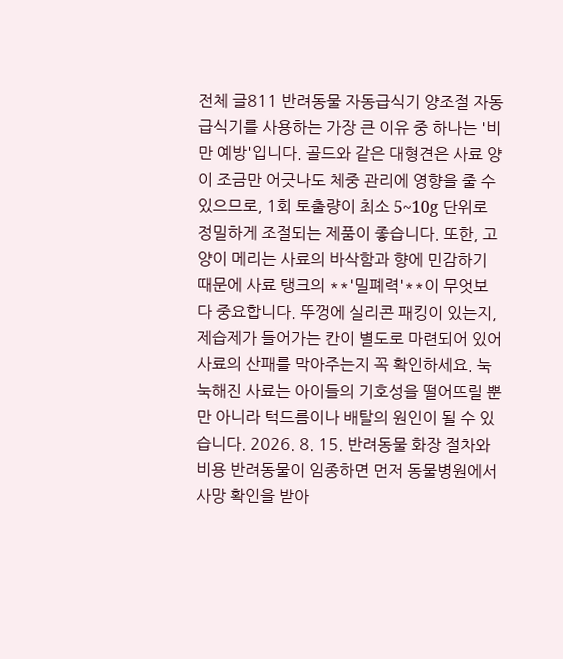전체 글811 반려동물 자동급식기 양조절 자동 급식기를 사용하는 가장 큰 이유 중 하나는 '비만 예방'입니다. 골드와 같은 대형견은 사료 양이 조금만 어긋나도 체중 관리에 영향을 줄 수 있으므로, 1회 토출량이 최소 5~10g 단위로 정밀하게 조절되는 제품이 좋습니다. 또한, 고양이 메리는 사료의 바삭함과 향에 민감하기 때문에 사료 탱크의 **'밀폐력'**이 무엇보다 중요합니다. 뚜껑에 실리콘 패킹이 있는지, 제습제가 들어가는 칸이 별도로 마련되어 있어 사료의 산패를 막아주는지 꼭 확인하세요. 눅눅해진 사료는 아이들의 기호성을 떨어뜨릴 뿐만 아니라 턱드름이나 배탈의 원인이 될 수 있습니다. 2026. 8. 15. 반려동물 화장 절차와 비용 반려동물이 임종하면 먼저 동물병원에서 사망 확인을 받아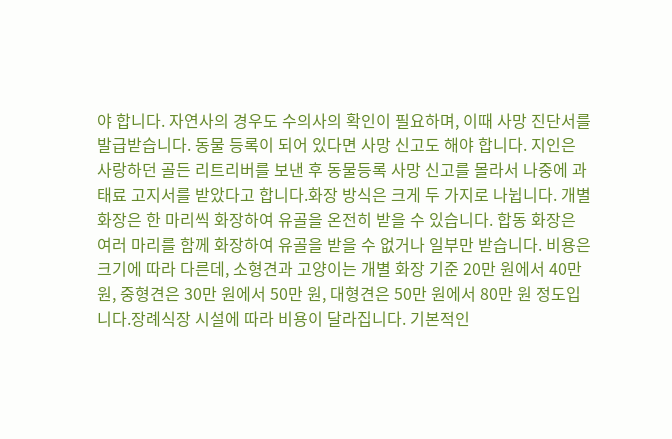야 합니다. 자연사의 경우도 수의사의 확인이 필요하며, 이때 사망 진단서를 발급받습니다. 동물 등록이 되어 있다면 사망 신고도 해야 합니다. 지인은 사랑하던 골든 리트리버를 보낸 후 동물등록 사망 신고를 몰라서 나중에 과태료 고지서를 받았다고 합니다.화장 방식은 크게 두 가지로 나뉩니다. 개별 화장은 한 마리씩 화장하여 유골을 온전히 받을 수 있습니다. 합동 화장은 여러 마리를 함께 화장하여 유골을 받을 수 없거나 일부만 받습니다. 비용은 크기에 따라 다른데, 소형견과 고양이는 개별 화장 기준 20만 원에서 40만 원, 중형견은 30만 원에서 50만 원, 대형견은 50만 원에서 80만 원 정도입니다.장례식장 시설에 따라 비용이 달라집니다. 기본적인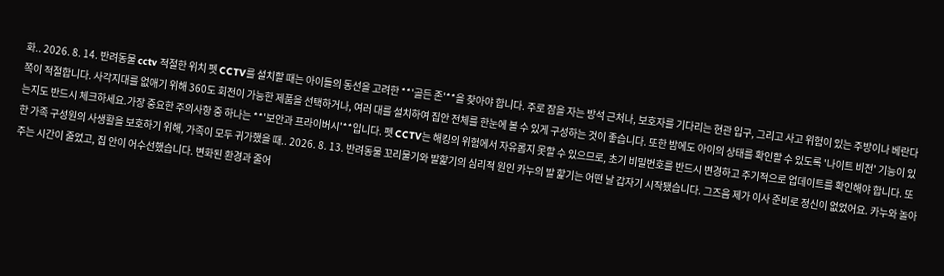화.. 2026. 8. 14. 반려동물 cctv 적절한 위치 펫 CCTV를 설치할 때는 아이들의 동선을 고려한 **'골든 존'**을 찾아야 합니다. 주로 잠을 자는 방석 근처나, 보호자를 기다리는 현관 입구, 그리고 사고 위험이 있는 주방이나 베란다 쪽이 적절합니다. 사각지대를 없애기 위해 360도 회전이 가능한 제품을 선택하거나, 여러 대를 설치하여 집안 전체를 한눈에 볼 수 있게 구성하는 것이 좋습니다. 또한 밤에도 아이의 상태를 확인할 수 있도록 '나이트 비전' 기능이 있는지도 반드시 체크하세요.가장 중요한 주의사항 중 하나는 **'보안과 프라이버시'**입니다. 펫 CCTV는 해킹의 위험에서 자유롭지 못할 수 있으므로, 초기 비밀번호를 반드시 변경하고 주기적으로 업데이트를 확인해야 합니다. 또한 가족 구성원의 사생활을 보호하기 위해, 가족이 모두 귀가했을 때.. 2026. 8. 13. 반려동물 꼬리물기와 발핥기의 심리적 원인 카누의 발 핥기는 어떤 날 갑자기 시작됐습니다. 그즈음 제가 이사 준비로 정신이 없었어요. 카누와 놀아주는 시간이 줄었고, 집 안이 어수선했습니다. 변화된 환경과 줄어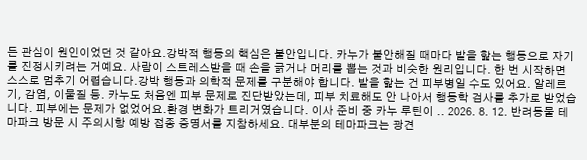든 관심이 원인이었던 것 같아요.강박적 행동의 핵심은 불안입니다. 카누가 불안해질 때마다 발을 핥는 행동으로 자기를 진정시키려는 거예요. 사람이 스트레스받을 때 손을 긁거나 머리를 뽑는 것과 비슷한 원리입니다. 한 번 시작하면 스스로 멈추기 어렵습니다.강박 행동과 의학적 문제를 구분해야 합니다. 발을 핥는 건 피부병일 수도 있어요. 알레르기, 감염, 이물질 등. 카누도 처음엔 피부 문제로 진단받았는데, 피부 치료해도 안 나아서 행동학 검사를 추가로 받었습니다. 피부에는 문제가 없었어요.환경 변화가 트리거였습니다. 이사 준비 중 카누 루틴이 .. 2026. 8. 12. 반려동물 테마파크 방문 시 주의시항 예방 접종 증명서를 지참하세요. 대부분의 테마파크는 광견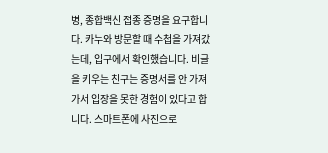병, 종합백신 접종 증명을 요구합니다. 카누와 방문할 때 수첩을 가져갔는데, 입구에서 확인했습니다. 비글을 키우는 친구는 증명서를 안 가져가서 입장을 못한 경험이 있다고 합니다. 스마트폰에 사진으로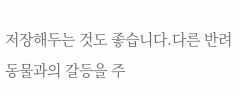저장해두는 것도 좋습니다.다른 반려동물과의 갈등을 주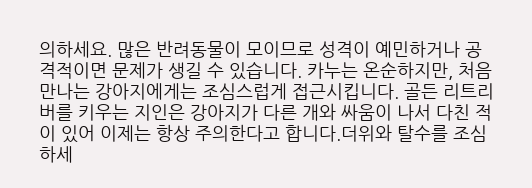의하세요. 많은 반려동물이 모이므로 성격이 예민하거나 공격적이면 문제가 생길 수 있습니다. 카누는 온순하지만, 처음 만나는 강아지에게는 조심스럽게 접근시킵니다. 골든 리트리버를 키우는 지인은 강아지가 다른 개와 싸움이 나서 다친 적이 있어 이제는 항상 주의한다고 합니다.더위와 탈수를 조심하세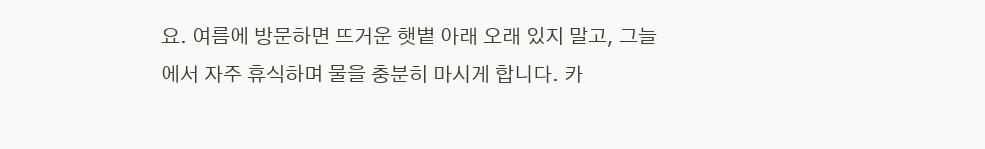요. 여름에 방문하면 뜨거운 햇볕 아래 오래 있지 말고, 그늘에서 자주 휴식하며 물을 충분히 마시게 합니다. 카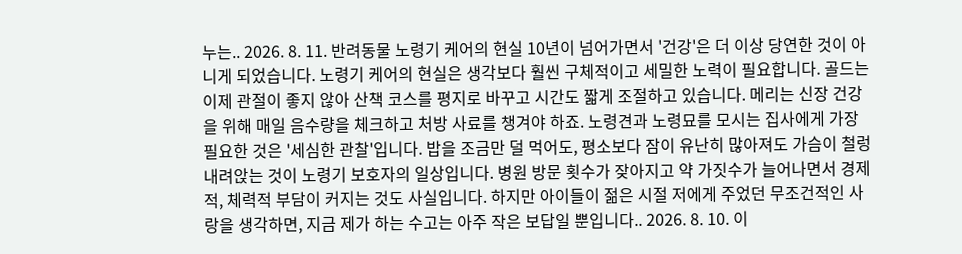누는.. 2026. 8. 11. 반려동물 노령기 케어의 현실 10년이 넘어가면서 '건강'은 더 이상 당연한 것이 아니게 되었습니다. 노령기 케어의 현실은 생각보다 훨씬 구체적이고 세밀한 노력이 필요합니다. 골드는 이제 관절이 좋지 않아 산책 코스를 평지로 바꾸고 시간도 짧게 조절하고 있습니다. 메리는 신장 건강을 위해 매일 음수량을 체크하고 처방 사료를 챙겨야 하죠. 노령견과 노령묘를 모시는 집사에게 가장 필요한 것은 '세심한 관찰'입니다. 밥을 조금만 덜 먹어도, 평소보다 잠이 유난히 많아져도 가슴이 철렁 내려앉는 것이 노령기 보호자의 일상입니다. 병원 방문 횟수가 잦아지고 약 가짓수가 늘어나면서 경제적, 체력적 부담이 커지는 것도 사실입니다. 하지만 아이들이 젊은 시절 저에게 주었던 무조건적인 사랑을 생각하면, 지금 제가 하는 수고는 아주 작은 보답일 뿐입니다.. 2026. 8. 10. 이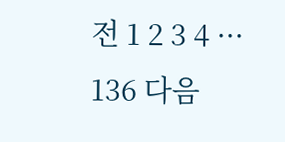전 1 2 3 4 ··· 136 다음